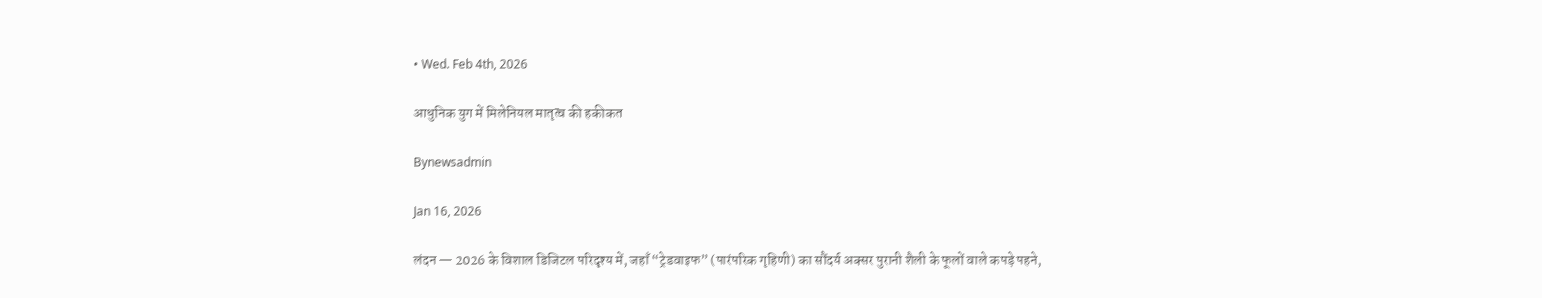• Wed. Feb 4th, 2026

आधुनिक युग में मिलेनियल मातृत्व की हकीकत

Bynewsadmin

Jan 16, 2026

लंदन — 2026 के विशाल डिजिटल परिदृश्य में, जहाँ “ट्रेडवाइफ” (पारंपरिक गृहिणी) का सौंदर्य अक्सर पुरानी शैली के फूलों वाले कपड़े पहने,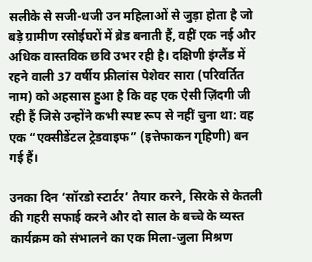सलीके से सजी-धजी उन महिलाओं से जुड़ा होता है जो बड़े ग्रामीण रसोईघरों में ब्रेड बनाती हैं, वहीं एक नई और अधिक वास्तविक छवि उभर रही है। दक्षिणी इंग्लैंड में रहने वाली 37 वर्षीय फ्रीलांस पेशेवर सारा (परिवर्तित नाम) को अहसास हुआ है कि वह एक ऐसी ज़िंदगी जी रही हैं जिसे उन्होंने कभी स्पष्ट रूप से नहीं चुना था: वह एक “एक्सीडेंटल ट्रेडवाइफ” (इत्तेफाकन गृहिणी) बन गई हैं।

उनका दिन ‘सॉरडो स्टार्टर’ तैयार करने, सिरके से केतली की गहरी सफाई करने और दो साल के बच्चे के व्यस्त कार्यक्रम को संभालने का एक मिला-जुला मिश्रण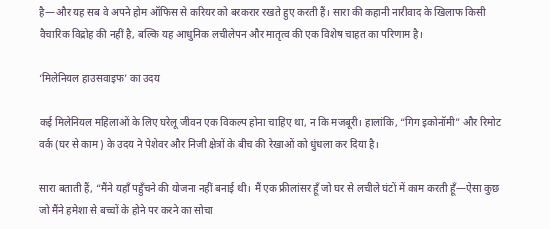है—और यह सब वे अपने होम ऑफिस से करियर को बरकरार रखते हुए करती हैं। सारा की कहानी नारीवाद के खिलाफ किसी वैचारिक विद्रोह की नहीं है, बल्कि यह आधुनिक लचीलेपन और मातृत्व की एक विशेष चाहत का परिणाम है।

‘मिलेनियल हाउसवाइफ’ का उदय

कई मिलेनियल महिलाओं के लिए घरेलू जीवन एक विकल्प होना चाहिए था, न कि मजबूरी। हालांकि, “गिग इकोनॉमी” और रिमोट वर्क (घर से काम) के उदय ने पेशेवर और निजी क्षेत्रों के बीच की रेखाओं को धुंधला कर दिया है।

सारा बताती हैं, “मैंने यहाँ पहुँचने की योजना नहीं बनाई थी। मैं एक फ्रीलांसर हूँ जो घर से लचीले घंटों में काम करती हूँ—ऐसा कुछ जो मैंने हमेशा से बच्चों के होने पर करने का सोचा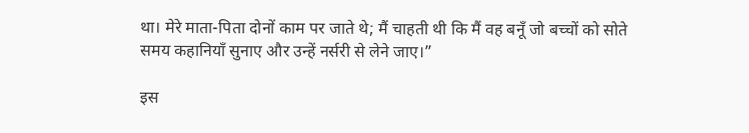था। मेरे माता-पिता दोनों काम पर जाते थे; मैं चाहती थी कि मैं वह बनूँ जो बच्चों को सोते समय कहानियाँ सुनाए और उन्हें नर्सरी से लेने जाए।”

इस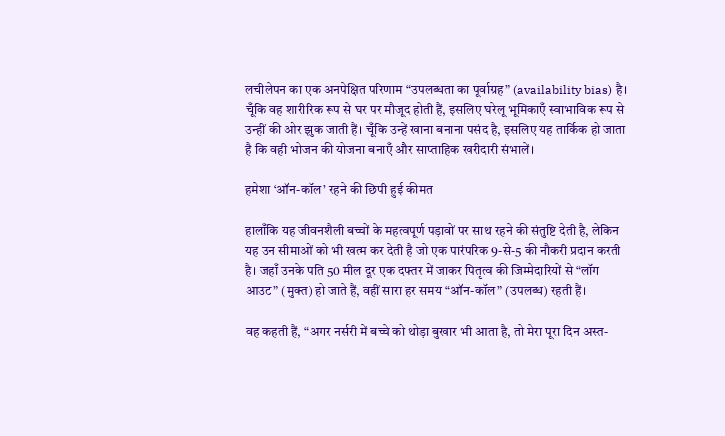लचीलेपन का एक अनपेक्षित परिणाम “उपलब्धता का पूर्वाग्रह” (availability bias) है। चूँकि वह शारीरिक रूप से घर पर मौजूद होती हैं, इसलिए घरेलू भूमिकाएँ स्वाभाविक रूप से उन्हीं की ओर झुक जाती हैं। चूँकि उन्हें खाना बनाना पसंद है, इसलिए यह तार्किक हो जाता है कि वही भोजन की योजना बनाएँ और साप्ताहिक खरीदारी संभालें।

हमेशा ‘ऑन-कॉल’ रहने की छिपी हुई कीमत

हालाँकि यह जीवनशैली बच्चों के महत्वपूर्ण पड़ावों पर साथ रहने की संतुष्टि देती है, लेकिन यह उन सीमाओं को भी खत्म कर देती है जो एक पारंपरिक 9-से-5 की नौकरी प्रदान करती है। जहाँ उनके पति 50 मील दूर एक दफ्तर में जाकर पितृत्व की जिम्मेदारियों से “लॉग आउट” (मुक्त) हो जाते हैं, वहीं सारा हर समय “ऑन-कॉल” (उपलब्ध) रहती हैं।

वह कहती हैं, “अगर नर्सरी में बच्चे को थोड़ा बुखार भी आता है, तो मेरा पूरा दिन अस्त-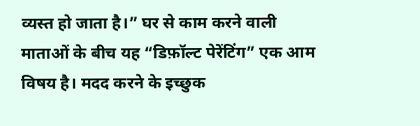व्यस्त हो जाता है।” घर से काम करने वाली माताओं के बीच यह “डिफ़ॉल्ट पेरेंटिंग” एक आम विषय है। मदद करने के इच्छुक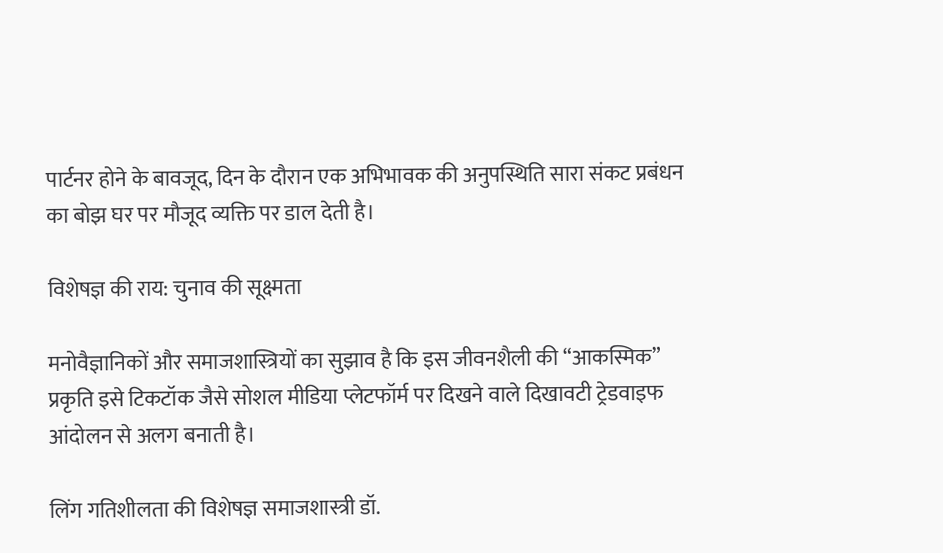पार्टनर होने के बावजूद, दिन के दौरान एक अभिभावक की अनुपस्थिति सारा संकट प्रबंधन का बोझ घर पर मौजूद व्यक्ति पर डाल देती है।

विशेषज्ञ की राय: चुनाव की सूक्ष्मता

मनोवैज्ञानिकों और समाजशास्त्रियों का सुझाव है कि इस जीवनशैली की “आकस्मिक” प्रकृति इसे टिकटॉक जैसे सोशल मीडिया प्लेटफॉर्म पर दिखने वाले दिखावटी ट्रेडवाइफ आंदोलन से अलग बनाती है।

लिंग गतिशीलता की विशेषज्ञ समाजशास्त्री डॉ.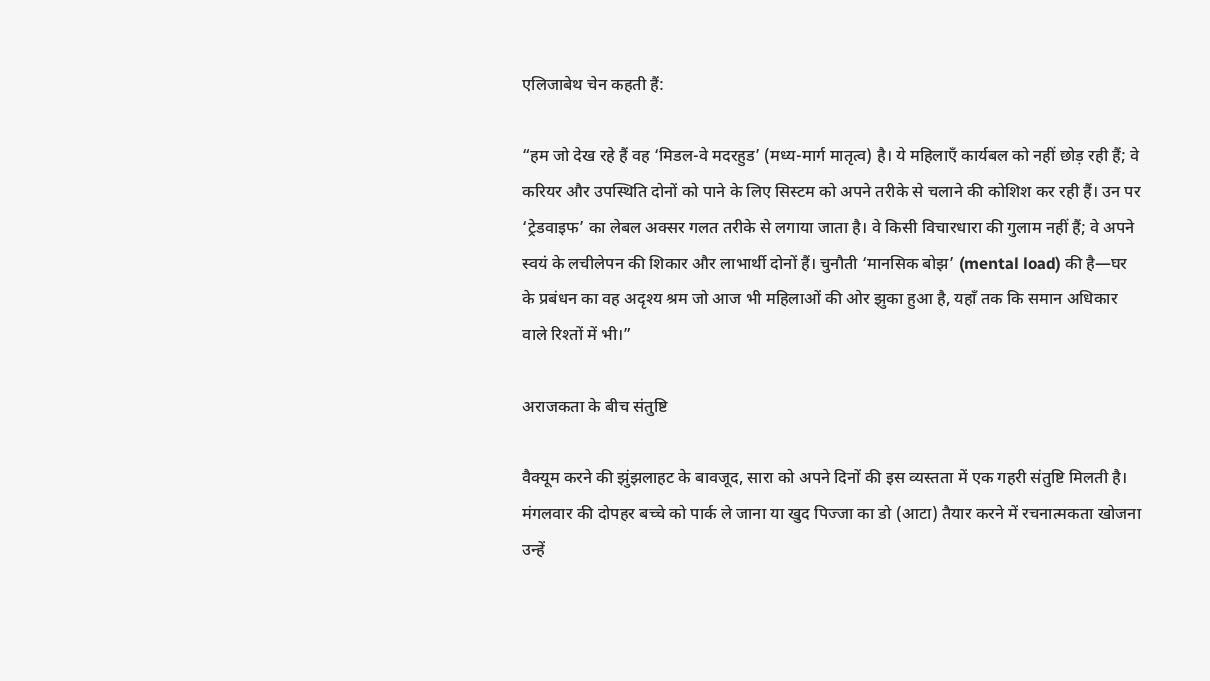एलिजाबेथ चेन कहती हैं:

“हम जो देख रहे हैं वह ‘मिडल-वे मदरहुड’ (मध्य-मार्ग मातृत्व) है। ये महिलाएँ कार्यबल को नहीं छोड़ रही हैं; वे करियर और उपस्थिति दोनों को पाने के लिए सिस्टम को अपने तरीके से चलाने की कोशिश कर रही हैं। उन पर ‘ट्रेडवाइफ’ का लेबल अक्सर गलत तरीके से लगाया जाता है। वे किसी विचारधारा की गुलाम नहीं हैं; वे अपने स्वयं के लचीलेपन की शिकार और लाभार्थी दोनों हैं। चुनौती ‘मानसिक बोझ’ (mental load) की है—घर के प्रबंधन का वह अदृश्य श्रम जो आज भी महिलाओं की ओर झुका हुआ है, यहाँ तक कि समान अधिकार वाले रिश्तों में भी।”

अराजकता के बीच संतुष्टि

वैक्यूम करने की झुंझलाहट के बावजूद, सारा को अपने दिनों की इस व्यस्तता में एक गहरी संतुष्टि मिलती है। मंगलवार की दोपहर बच्चे को पार्क ले जाना या खुद पिज्जा का डो (आटा) तैयार करने में रचनात्मकता खोजना उन्हें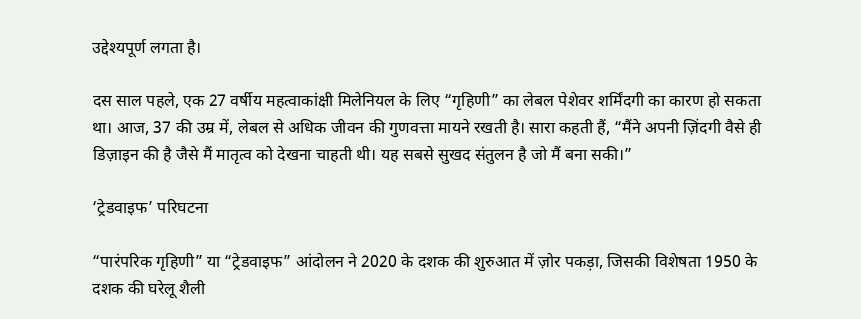उद्देश्यपूर्ण लगता है।

दस साल पहले, एक 27 वर्षीय महत्वाकांक्षी मिलेनियल के लिए “गृहिणी” का लेबल पेशेवर शर्मिंदगी का कारण हो सकता था। आज, 37 की उम्र में, लेबल से अधिक जीवन की गुणवत्ता मायने रखती है। सारा कहती हैं, “मैंने अपनी ज़िंदगी वैसे ही डिज़ाइन की है जैसे मैं मातृत्व को देखना चाहती थी। यह सबसे सुखद संतुलन है जो मैं बना सकी।”

‘ट्रेडवाइफ’ परिघटना

“पारंपरिक गृहिणी” या “ट्रेडवाइफ” आंदोलन ने 2020 के दशक की शुरुआत में ज़ोर पकड़ा, जिसकी विशेषता 1950 के दशक की घरेलू शैली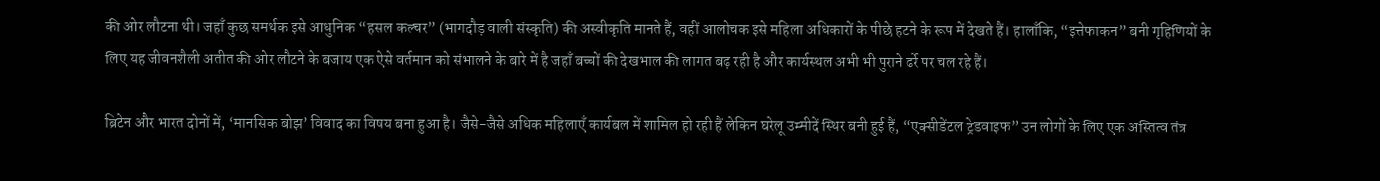की ओर लौटना थी। जहाँ कुछ समर्थक इसे आधुनिक “हसल कल्चर” (भागदौड़ वाली संस्कृति) की अस्वीकृति मानते हैं, वहीं आलोचक इसे महिला अधिकारों के पीछे हटने के रूप में देखते हैं। हालाँकि, “इत्तेफाकन” बनी गृहिणियों के लिए यह जीवनशैली अतीत की ओर लौटने के बजाय एक ऐसे वर्तमान को संभालने के बारे में है जहाँ बच्चों की देखभाल की लागत बढ़ रही है और कार्यस्थल अभी भी पुराने ढर्रे पर चल रहे हैं।

ब्रिटेन और भारत दोनों में, ‘मानसिक बोझ’ विवाद का विषय बना हुआ है। जैसे-जैसे अधिक महिलाएँ कार्यबल में शामिल हो रही हैं लेकिन घरेलू उम्मीदें स्थिर बनी हुई हैं, “एक्सीडेंटल ट्रेडवाइफ” उन लोगों के लिए एक अस्तित्व तंत्र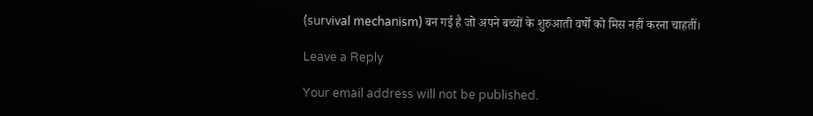(survival mechanism) बन गई है जो अपने बच्चों के शुरुआती वर्षों को मिस नहीं करना चाहतीं।

Leave a Reply

Your email address will not be published.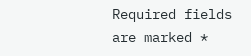Required fields are marked *